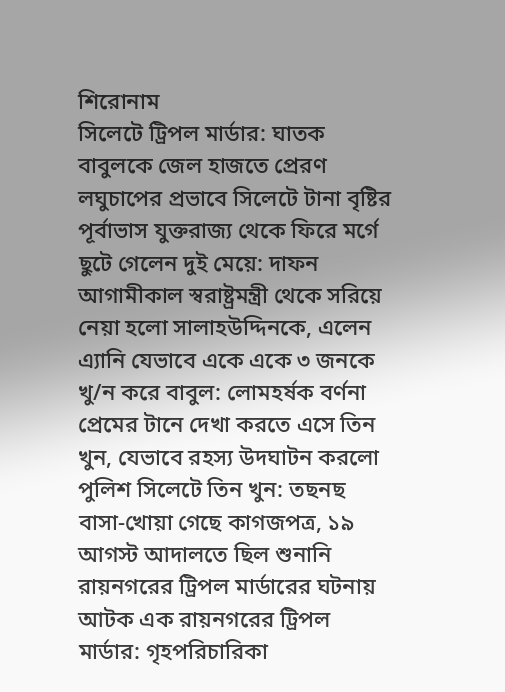শিরোনাম
সিলেটে ট্রিপল মার্ডার: ঘাতক বাবুলকে জেল হাজতে প্রেরণ লঘুচাপের প্রভাবে সিলেটে টানা বৃষ্টির পূর্বাভাস যুক্তরাজ্য থেকে ফিরে মর্গে ছুটে গেলেন দুই মেয়ে: দাফন আগামীকাল স্বরাষ্ট্রমন্ত্রী থেকে সরিয়ে নেয়া হলো সালাহউদ্দিনকে, এলেন এ্যানি যেভাবে একে একে ৩ জনকে খু/ন করে বাবুল: লোমহর্ষক বর্ণনা প্রেমের টানে দেখা করতে এসে তিন খুন, যেভাবে রহস্য উদঘাটন করলো পুলিশ সিলেটে তিন খুন: তছনছ বাসা-খোয়া গেছে কাগজপত্র, ১৯ আগস্ট আদালতে ছিল শুনানি রায়নগরের ট্রিপল মার্ডারের ঘটনায় আটক এক রায়নগরের ট্রিপল মার্ডার: গৃহপরিচারিকা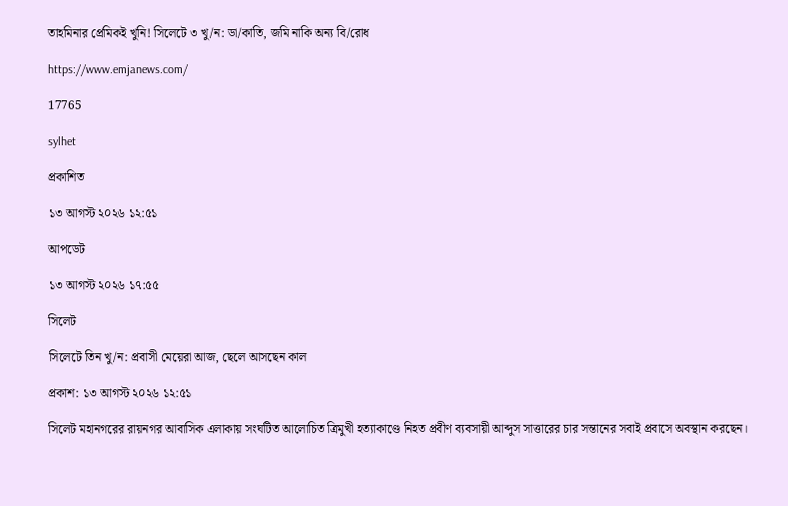তাহমিনার প্রেমিকই খুনি! সিলেটে ৩ খু/ন: ডা/কাতি, জমি নাকি অন্য বি/রোধ

https://www.emjanews.com/

17765

sylhet

প্রকাশিত

১৩ আগস্ট ২০২৬ ১২:৫১

আপডেট

১৩ আগস্ট ২০২৬ ১৭:৫৫

সিলেট

সিলেটে তিন খু/ন: প্রবাসী মেয়েরা আজ, ছেলে আসছেন কাল

প্রকাশ: ১৩ আগস্ট ২০২৬ ১২:৫১

সিলেট মহানগরের রায়নগর আবাসিক এলাকায় সংঘটিত আলোচিত ত্রিমুখী হত্যাকাণ্ডে নিহত প্রবীণ ব্যবসায়ী আব্দুস সাত্তারের চার সন্তানের সবাই প্রবাসে অবস্থান করছেন।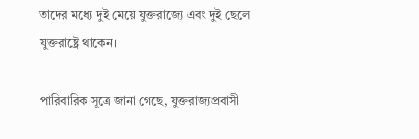তাদের মধ্যে দুই মেয়ে যুক্তরাজ্যে এবং দুই ছেলে যুক্তরাষ্ট্রে থাকেন।

পারিবারিক সূত্রে জানা গেছে, যুক্তরাজ্যপ্রবাসী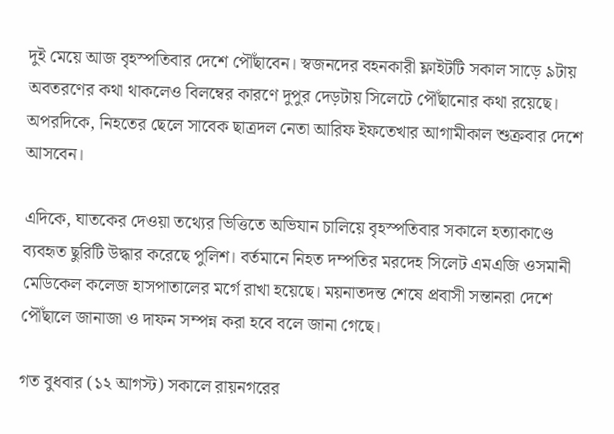দুই মেয়ে আজ বৃহস্পতিবার দেশে পৌঁছাবেন। স্বজনদের বহনকারী ফ্লাইটটি সকাল সাড়ে ৯টায় অবতরণের কথা থাকলেও বিলম্বের কারণে দুপুর দেড়টায় সিলেটে পৌঁছানোর কথা রয়েছে। অপরদিকে, নিহতের ছেলে সাবেক ছাত্রদল নেতা আরিফ ইফতেখার আগামীকাল শুক্রবার দেশে আসবেন।

এদিকে, ঘাতকের দেওয়া তথ্যের ভিত্তিতে অভিযান চালিয়ে বৃহস্পতিবার সকালে হত্যাকাণ্ডে ব্যবহৃত ছুরিটি উদ্ধার করেছে পুলিশ। বর্তমানে নিহত দম্পতির মরদেহ সিলেট এমএজি ওসমানী মেডিকেল কলেজ হাসপাতালের মর্গে রাখা হয়েছে। ময়নাতদন্ত শেষে প্রবাসী সন্তানরা দেশে পৌঁছালে জানাজা ও দাফন সম্পন্ন করা হবে বলে জানা গেছে।

গত বুধবার (১২ আগস্ট) সকালে রায়নগরের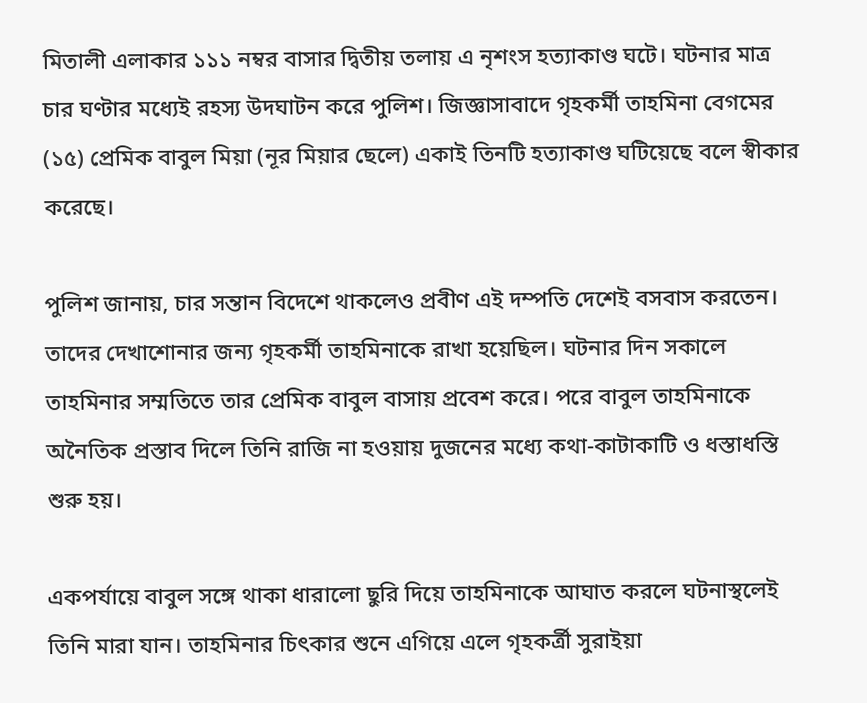মিতালী এলাকার ১১১ নম্বর বাসার দ্বিতীয় তলায় এ নৃশংস হত্যাকাণ্ড ঘটে। ঘটনার মাত্র চার ঘণ্টার মধ্যেই রহস্য উদঘাটন করে পুলিশ। জিজ্ঞাসাবাদে গৃহকর্মী তাহমিনা বেগমের (১৫) প্রেমিক বাবুল মিয়া (নূর মিয়ার ছেলে) একাই তিনটি হত্যাকাণ্ড ঘটিয়েছে বলে স্বীকার করেছে।

পুলিশ জানায়, চার সন্তান বিদেশে থাকলেও প্রবীণ এই দম্পতি দেশেই বসবাস করতেন। তাদের দেখাশোনার জন্য গৃহকর্মী তাহমিনাকে রাখা হয়েছিল। ঘটনার দিন সকালে তাহমিনার সম্মতিতে তার প্রেমিক বাবুল বাসায় প্রবেশ করে। পরে বাবুল তাহমিনাকে অনৈতিক প্রস্তাব দিলে তিনি রাজি না হওয়ায় দুজনের মধ্যে কথা-কাটাকাটি ও ধস্তাধস্তি শুরু হয়।

একপর্যায়ে বাবুল সঙ্গে থাকা ধারালো ছুরি দিয়ে তাহমিনাকে আঘাত করলে ঘটনাস্থলেই তিনি মারা যান। তাহমিনার চিৎকার শুনে এগিয়ে এলে গৃহকর্ত্রী সুরাইয়া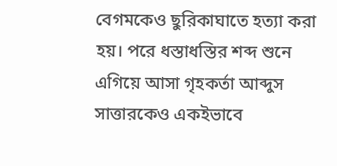বেগমকেও ছুরিকাঘাতে হত্যা করা হয়। পরে ধস্তাধস্তির শব্দ শুনে এগিয়ে আসা গৃহকর্তা আব্দুস সাত্তারকেও একইভাবে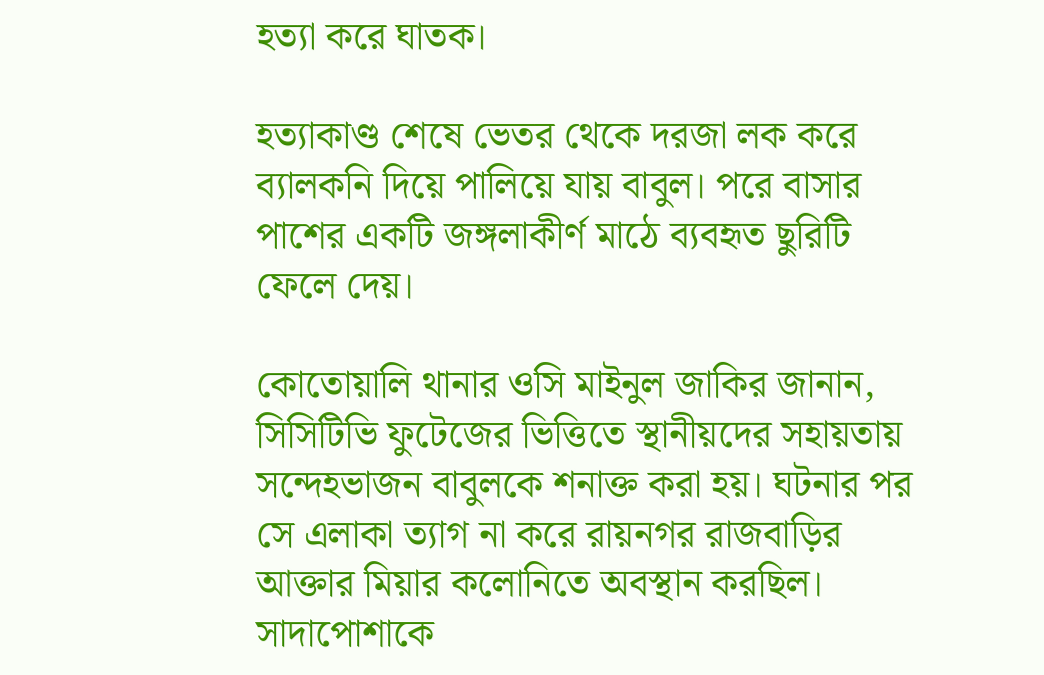হত্যা করে ঘাতক।

হত্যাকাণ্ড শেষে ভেতর থেকে দরজা লক করে ব্যালকনি দিয়ে পালিয়ে যায় বাবুল। পরে বাসার পাশের একটি জঙ্গলাকীর্ণ মাঠে ব্যবহৃত ছুরিটি ফেলে দেয়।

কোতোয়ালি থানার ওসি মাইনুল জাকির জানান, সিসিটিভি ফুটেজের ভিত্তিতে স্থানীয়দের সহায়তায় সন্দেহভাজন বাবুলকে শনাক্ত করা হয়। ঘটনার পর সে এলাকা ত্যাগ না করে রায়নগর রাজবাড়ির আক্তার মিয়ার কলোনিতে অবস্থান করছিল। সাদাপোশাকে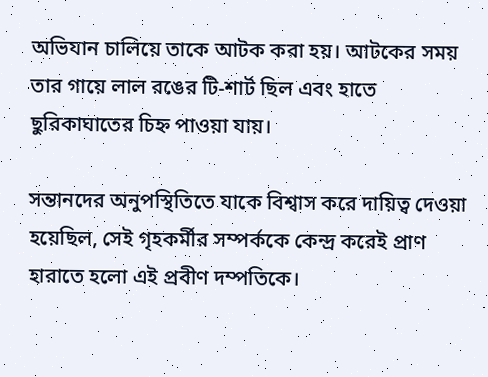অভিযান চালিয়ে তাকে আটক করা হয়। আটকের সময় তার গায়ে লাল রঙের টি-শার্ট ছিল এবং হাতে ছুরিকাঘাতের চিহ্ন পাওয়া যায়।

সন্তানদের অনুপস্থিতিতে যাকে বিশ্বাস করে দায়িত্ব দেওয়া হয়েছিল, সেই গৃহকর্মীর সম্পর্ককে কেন্দ্র করেই প্রাণ হারাতে হলো এই প্রবীণ দম্পতিকে।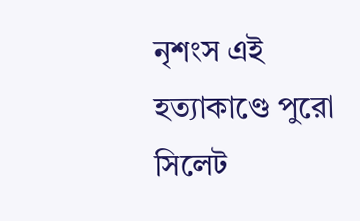নৃশংস এই হত্যাকাণ্ডে পুরো সিলেট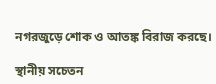নগরজুড়ে শোক ও আতঙ্ক বিরাজ করছে।

স্থানীয় সচেতন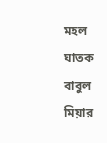মহল ঘাতক বাবুল মিয়ার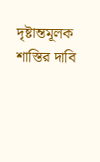দৃষ্টান্তমূলক শাস্তির দাবি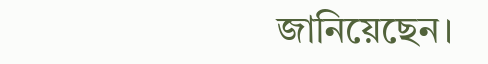জানিয়েছেন।